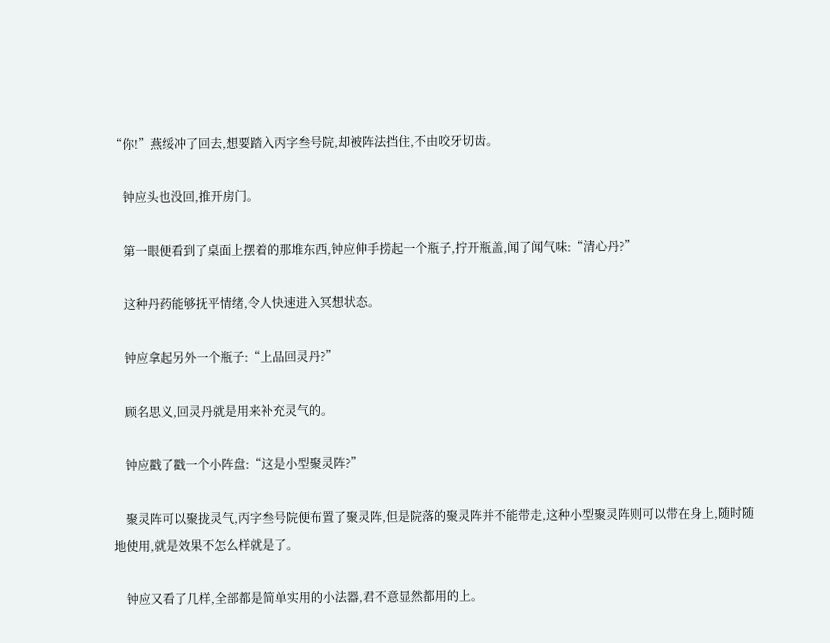“你!”燕绥冲了回去,想要踏入丙字叁号院,却被阵法挡住,不由咬牙切齿。

    钟应头也没回,推开房门。

    第一眼便看到了桌面上摆着的那堆东西,钟应伸手捞起一个瓶子,拧开瓶盖,闻了闻气味:“清心丹?”

    这种丹药能够抚平情绪,令人快速进入冥想状态。

    钟应拿起另外一个瓶子:“上品回灵丹?”

    顾名思义,回灵丹就是用来补充灵气的。

    钟应戳了戳一个小阵盘:“这是小型聚灵阵?”

    聚灵阵可以聚拢灵气,丙字叁号院便布置了聚灵阵,但是院落的聚灵阵并不能带走,这种小型聚灵阵则可以带在身上,随时随地使用,就是效果不怎么样就是了。

    钟应又看了几样,全部都是简单实用的小法器,君不意显然都用的上。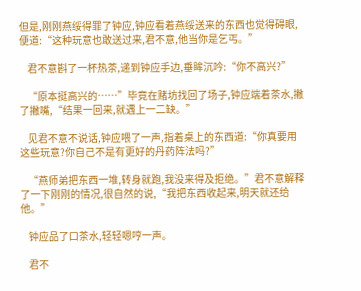但是,刚刚燕绥得罪了钟应,钟应看着燕绥送来的东西也觉得碍眼,便道:“这种玩意也敢送过来,君不意,他当你是乞丐。”

    君不意斟了一杯热茶,递到钟应手边,垂眸沉吟:“你不高兴?”

    “原本挺高兴的……”毕竟在赌坊找回了场子,钟应端着茶水,撇了撇嘴,“结果一回来,就遇上一二缺。”

    见君不意不说话,钟应喂了一声,指着桌上的东西道:“你真要用这些玩意?你自己不是有更好的丹药阵法吗?”

    “燕师弟把东西一堆,转身就跑,我没来得及拒绝。”君不意解释了一下刚刚的情况,很自然的说,“我把东西收起来,明天就还给他。”

    钟应品了口茶水,轻轻嗯哼一声。

    君不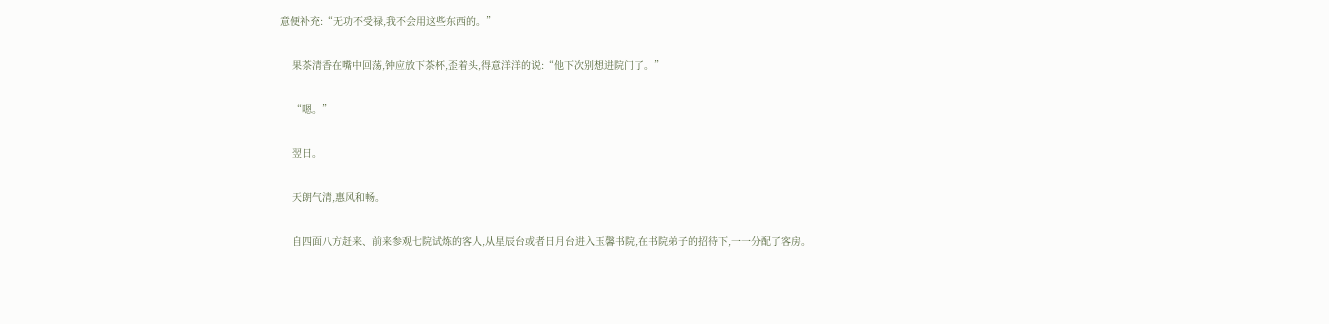意便补充:“无功不受禄,我不会用这些东西的。”

    果茶清香在嘴中回荡,钟应放下茶杯,歪着头,得意洋洋的说:“他下次别想进院门了。”

    “嗯。”

    翌日。

    天朗气清,惠风和畅。

    自四面八方赶来、前来参观七院试炼的客人,从星辰台或者日月台进入玉馨书院,在书院弟子的招待下,一一分配了客房。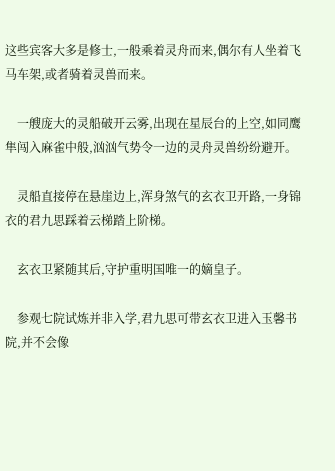这些宾客大多是修士,一般乘着灵舟而来,偶尔有人坐着飞马车架,或者骑着灵兽而来。

    一艘庞大的灵船破开云雾,出现在星辰台的上空,如同鹰隼闯入麻雀中般,汹汹气势令一边的灵舟灵兽纷纷避开。

    灵船直接停在悬崖边上,浑身煞气的玄衣卫开路,一身锦衣的君九思踩着云梯踏上阶梯。

    玄衣卫紧随其后,守护重明国唯一的嫡皇子。

    参观七院试炼并非入学,君九思可带玄衣卫进入玉馨书院,并不会像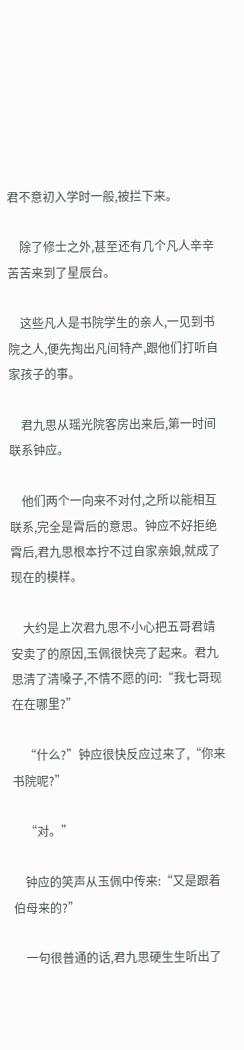君不意初入学时一般,被拦下来。

    除了修士之外,甚至还有几个凡人辛辛苦苦来到了星辰台。

    这些凡人是书院学生的亲人,一见到书院之人,便先掏出凡间特产,跟他们打听自家孩子的事。

    君九思从瑶光院客房出来后,第一时间联系钟应。

    他们两个一向来不对付,之所以能相互联系,完全是霄后的意思。钟应不好拒绝霄后,君九思根本拧不过自家亲娘,就成了现在的模样。

    大约是上次君九思不小心把五哥君靖安卖了的原因,玉佩很快亮了起来。君九思清了清嗓子,不情不愿的问:“我七哥现在在哪里?”

    “什么?”钟应很快反应过来了,“你来书院呢?”

    “对。”

    钟应的笑声从玉佩中传来:“又是跟着伯母来的?”

    一句很普通的话,君九思硬生生听出了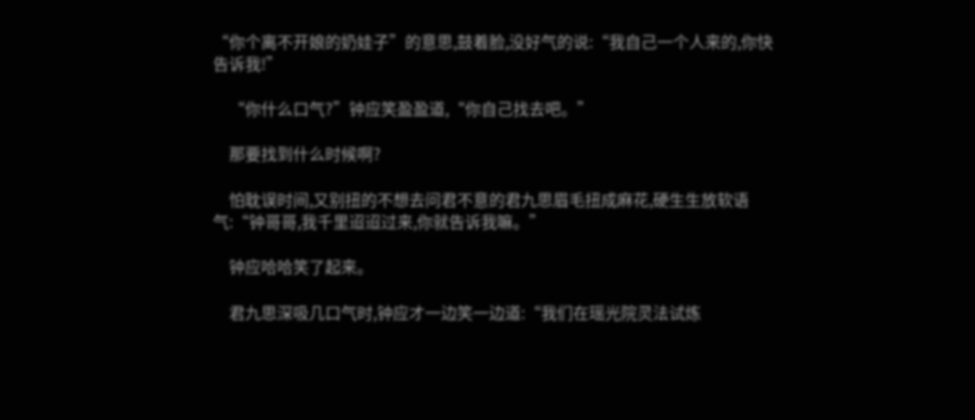“你个离不开娘的奶娃子”的意思,鼓着脸,没好气的说:“我自己一个人来的,你快告诉我!”

    “你什么口气?”钟应笑盈盈道,“你自己找去吧。”

    那要找到什么时候啊?

    怕耽误时间,又别扭的不想去问君不意的君九思眉毛扭成麻花,硬生生放软语气:“钟哥哥,我千里迢迢过来,你就告诉我嘛。”

    钟应哈哈笑了起来。

    君九思深吸几口气时,钟应才一边笑一边道:“我们在瑶光院灵法试炼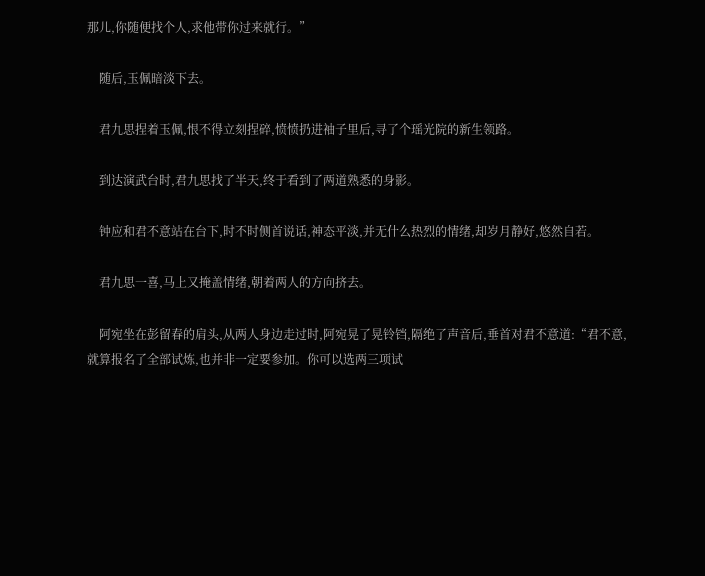那儿,你随便找个人,求他带你过来就行。”

    随后,玉佩暗淡下去。

    君九思捏着玉佩,恨不得立刻捏碎,愤愤扔进袖子里后,寻了个瑶光院的新生领路。

    到达演武台时,君九思找了半天,终于看到了两道熟悉的身影。

    钟应和君不意站在台下,时不时侧首说话,神态平淡,并无什么热烈的情绪,却岁月静好,悠然自若。

    君九思一喜,马上又掩盖情绪,朝着两人的方向挤去。

    阿宛坐在彭留春的肩头,从两人身边走过时,阿宛晃了晃铃铛,隔绝了声音后,垂首对君不意道:“君不意,就算报名了全部试炼,也并非一定要参加。你可以选两三项试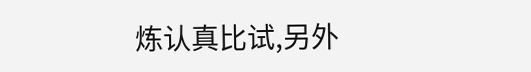炼认真比试,另外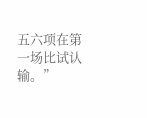五六项在第一场比试认输。”